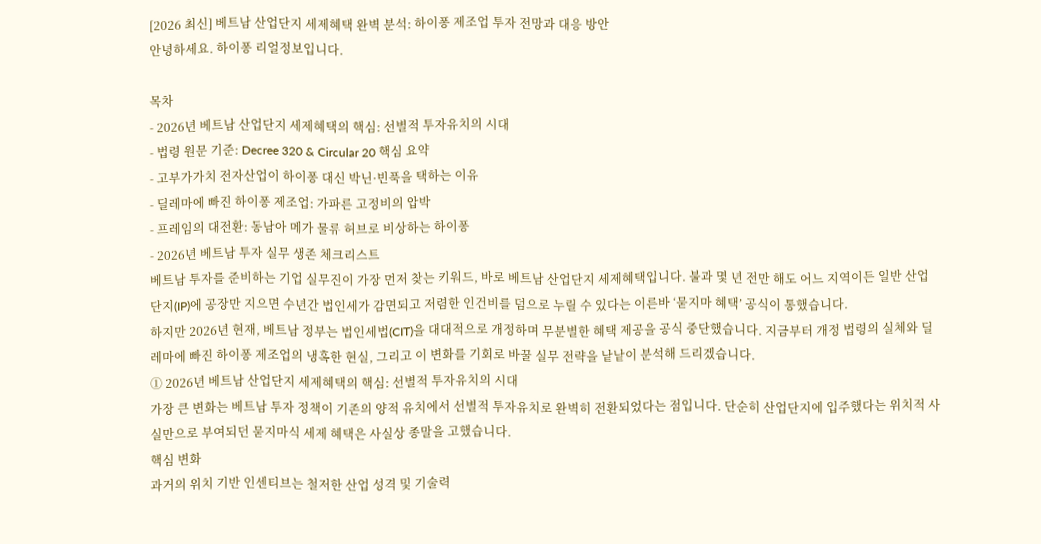[2026 최신] 베트남 산업단지 세제혜택 완벽 분석: 하이퐁 제조업 투자 전망과 대응 방안
안녕하세요. 하이퐁 리얼정보입니다.

목차
- 2026년 베트남 산업단지 세제혜택의 핵심: 선별적 투자유치의 시대
- 법령 원문 기준: Decree 320 & Circular 20 핵심 요약
- 고부가가치 전자산업이 하이퐁 대신 박닌·빈푹을 택하는 이유
- 딜레마에 빠진 하이퐁 제조업: 가파른 고정비의 압박
- 프레임의 대전환: 동남아 메가 물류 허브로 비상하는 하이퐁
- 2026년 베트남 투자 실무 생존 체크리스트
베트남 투자를 준비하는 기업 실무진이 가장 먼저 찾는 키워드, 바로 베트남 산업단지 세제혜택입니다. 불과 몇 년 전만 해도 어느 지역이든 일반 산업단지(IP)에 공장만 지으면 수년간 법인세가 감면되고 저렴한 인건비를 덤으로 누릴 수 있다는 이른바 ‘묻지마 혜택’ 공식이 통했습니다.
하지만 2026년 현재, 베트남 정부는 법인세법(CIT)을 대대적으로 개정하며 무분별한 혜택 제공을 공식 중단했습니다. 지금부터 개정 법령의 실체와 딜레마에 빠진 하이퐁 제조업의 냉혹한 현실, 그리고 이 변화를 기회로 바꿀 실무 전략을 낱낱이 분석해 드리겠습니다.
① 2026년 베트남 산업단지 세제혜택의 핵심: 선별적 투자유치의 시대
가장 큰 변화는 베트남 투자 정책이 기존의 양적 유치에서 선별적 투자유치로 완벽히 전환되었다는 점입니다. 단순히 산업단지에 입주했다는 위치적 사실만으로 부여되던 묻지마식 세제 혜택은 사실상 종말을 고했습니다.
핵심 변화
과거의 위치 기반 인센티브는 철저한 산업 성격 및 기술력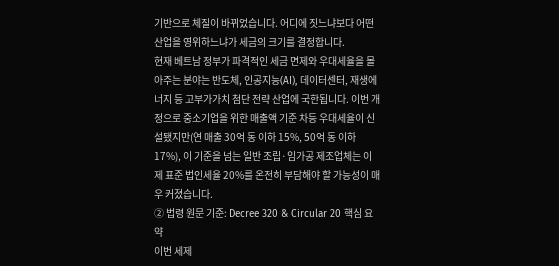기반으로 체질이 바뀌었습니다. 어디에 짓느냐보다 어떤 산업을 영위하느냐가 세금의 크기를 결정합니다.
현재 베트남 정부가 파격적인 세금 면제와 우대세율을 몰아주는 분야는 반도체, 인공지능(AI), 데이터센터, 재생에너지 등 고부가가치 첨단 전략 산업에 국한됩니다. 이번 개정으로 중소기업을 위한 매출액 기준 차등 우대세율이 신설됐지만(연 매출 30억 동 이하 15%, 50억 동 이하 17%), 이 기준을 넘는 일반 조립·임가공 제조업체는 이제 표준 법인세율 20%를 온전히 부담해야 할 가능성이 매우 커졌습니다.
② 법령 원문 기준: Decree 320 & Circular 20 핵심 요약
이번 세제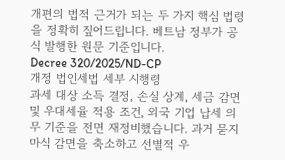개편의 법적 근거가 되는 두 가지 핵심 법령을 정확히 짚어드립니다. 베트남 정부가 공식 발행한 원문 기준입니다.
Decree 320/2025/ND-CP
개정 법인세법 세부 시행령
과세 대상 소득 결정, 손실 상계, 세금 감면 및 우대세율 적용 조건, 외국 기업 납세 의무 기준을 전면 재정비했습니다. 과거 묻지마식 감면을 축소하고 선별적 우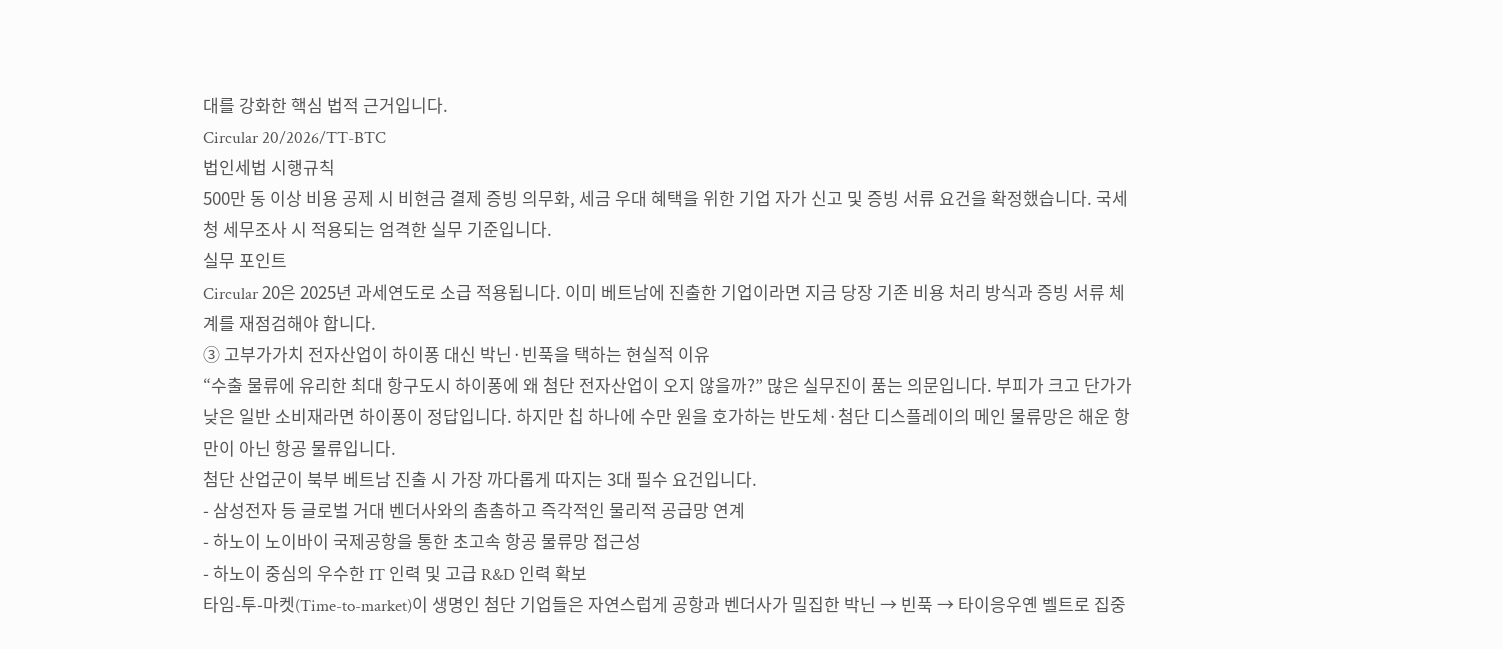대를 강화한 핵심 법적 근거입니다.
Circular 20/2026/TT-BTC
법인세법 시행규칙
500만 동 이상 비용 공제 시 비현금 결제 증빙 의무화, 세금 우대 혜택을 위한 기업 자가 신고 및 증빙 서류 요건을 확정했습니다. 국세청 세무조사 시 적용되는 엄격한 실무 기준입니다.
실무 포인트
Circular 20은 2025년 과세연도로 소급 적용됩니다. 이미 베트남에 진출한 기업이라면 지금 당장 기존 비용 처리 방식과 증빙 서류 체계를 재점검해야 합니다.
③ 고부가가치 전자산업이 하이퐁 대신 박닌·빈푹을 택하는 현실적 이유
“수출 물류에 유리한 최대 항구도시 하이퐁에 왜 첨단 전자산업이 오지 않을까?” 많은 실무진이 품는 의문입니다. 부피가 크고 단가가 낮은 일반 소비재라면 하이퐁이 정답입니다. 하지만 칩 하나에 수만 원을 호가하는 반도체·첨단 디스플레이의 메인 물류망은 해운 항만이 아닌 항공 물류입니다.
첨단 산업군이 북부 베트남 진출 시 가장 까다롭게 따지는 3대 필수 요건입니다.
- 삼성전자 등 글로벌 거대 벤더사와의 촘촘하고 즉각적인 물리적 공급망 연계
- 하노이 노이바이 국제공항을 통한 초고속 항공 물류망 접근성
- 하노이 중심의 우수한 IT 인력 및 고급 R&D 인력 확보
타임-투-마켓(Time-to-market)이 생명인 첨단 기업들은 자연스럽게 공항과 벤더사가 밀집한 박닌 → 빈푹 → 타이응우옌 벨트로 집중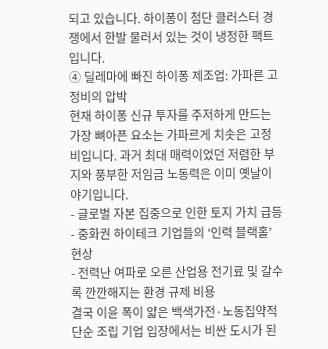되고 있습니다. 하이퐁이 첨단 클러스터 경쟁에서 한발 물러서 있는 것이 냉정한 팩트입니다.
④ 딜레마에 빠진 하이퐁 제조업: 가파른 고정비의 압박
현재 하이퐁 신규 투자를 주저하게 만드는 가장 뼈아픈 요소는 가파르게 치솟은 고정비입니다. 과거 최대 매력이었던 저렴한 부지와 풍부한 저임금 노동력은 이미 옛날이야기입니다.
- 글로벌 자본 집중으로 인한 토지 가치 급등
- 중화권 하이테크 기업들의 ‘인력 블랙홀’ 현상
- 전력난 여파로 오른 산업용 전기료 및 갈수록 깐깐해지는 환경 규제 비용
결국 이윤 폭이 얇은 백색가전·노동집약적 단순 조립 기업 입장에서는 비싼 도시가 된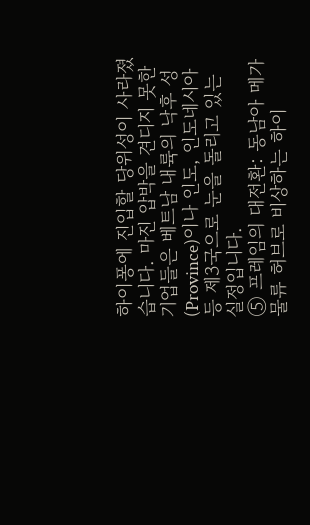하이퐁에 진입할 당위성이 사라졌습니다. 마진 압박을 견디지 못한 기업들은 베트남 내륙의 낙후 성(Province)이나 인도, 인도네시아 등 제3국으로 눈을 돌리고 있는 실정입니다.
⑤ 프레임의 대전환: 동남아 메가 물류 허브로 비상하는 하이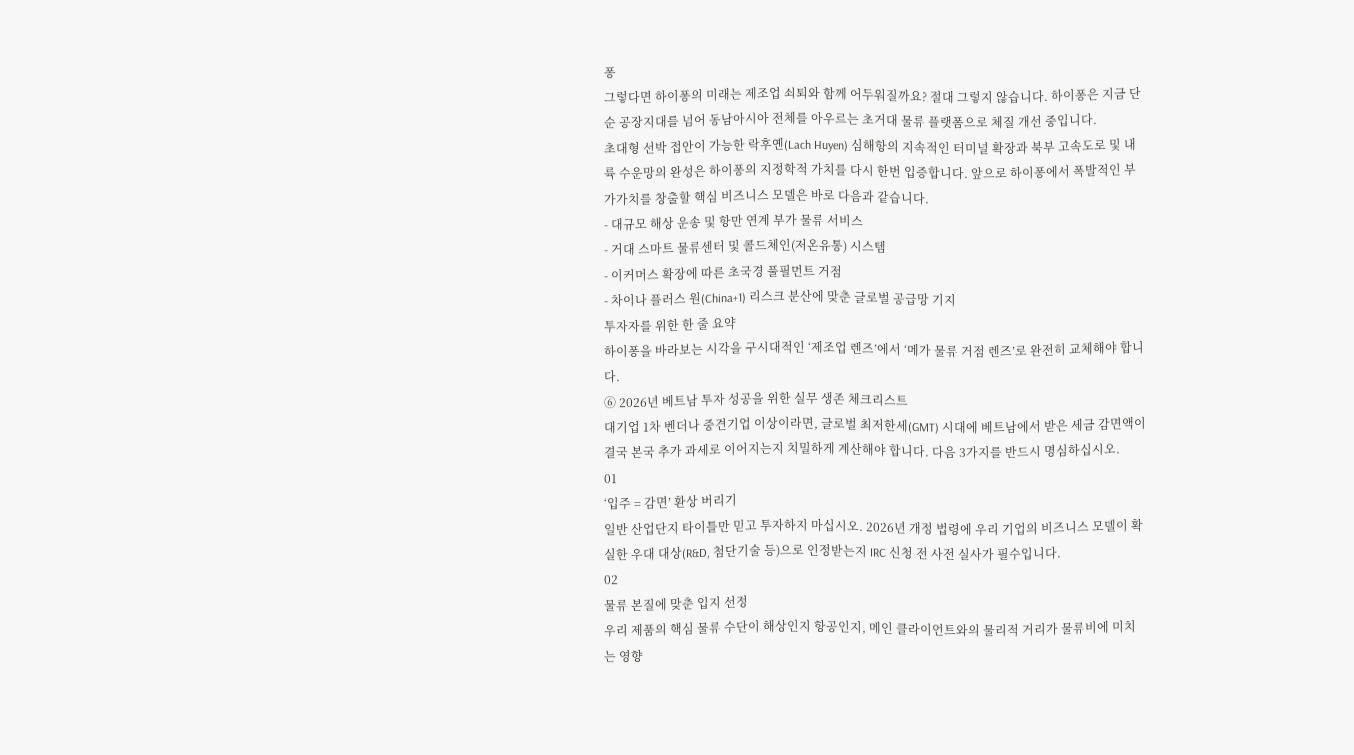퐁
그렇다면 하이퐁의 미래는 제조업 쇠퇴와 함께 어두워질까요? 절대 그렇지 않습니다. 하이퐁은 지금 단순 공장지대를 넘어 동남아시아 전체를 아우르는 초거대 물류 플랫폼으로 체질 개선 중입니다.
초대형 선박 접안이 가능한 락후옌(Lach Huyen) 심해항의 지속적인 터미널 확장과 북부 고속도로 및 내륙 수운망의 완성은 하이퐁의 지정학적 가치를 다시 한번 입증합니다. 앞으로 하이퐁에서 폭발적인 부가가치를 창출할 핵심 비즈니스 모델은 바로 다음과 같습니다.
- 대규모 해상 운송 및 항만 연계 부가 물류 서비스
- 거대 스마트 물류센터 및 콜드체인(저온유통) 시스템
- 이커머스 확장에 따른 초국경 풀필먼트 거점
- 차이나 플러스 원(China+1) 리스크 분산에 맞춘 글로벌 공급망 기지
투자자를 위한 한 줄 요약
하이퐁을 바라보는 시각을 구시대적인 ‘제조업 렌즈’에서 ‘메가 물류 거점 렌즈’로 완전히 교체해야 합니다.
⑥ 2026년 베트남 투자 성공을 위한 실무 생존 체크리스트
대기업 1차 벤더나 중견기업 이상이라면, 글로벌 최저한세(GMT) 시대에 베트남에서 받은 세금 감면액이 결국 본국 추가 과세로 이어지는지 치밀하게 계산해야 합니다. 다음 3가지를 반드시 명심하십시오.
01
‘입주 = 감면’ 환상 버리기
일반 산업단지 타이틀만 믿고 투자하지 마십시오. 2026년 개정 법령에 우리 기업의 비즈니스 모델이 확실한 우대 대상(R&D, 첨단기술 등)으로 인정받는지 IRC 신청 전 사전 실사가 필수입니다.
02
물류 본질에 맞춘 입지 선정
우리 제품의 핵심 물류 수단이 해상인지 항공인지, 메인 클라이언트와의 물리적 거리가 물류비에 미치는 영향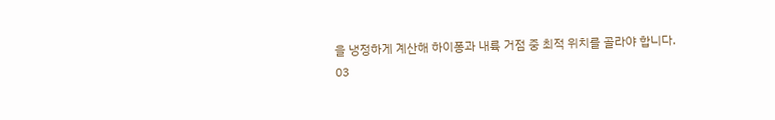을 냉정하게 계산해 하이퐁과 내륙 거점 중 최적 위치를 골라야 합니다.
03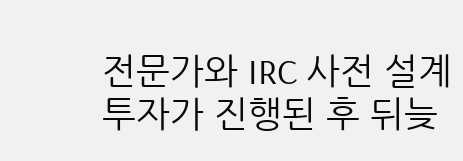전문가와 IRC 사전 설계
투자가 진행된 후 뒤늦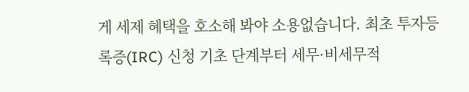게 세제 혜택을 호소해 봐야 소용없습니다. 최초 투자등록증(IRC) 신청 기초 단계부터 세무·비세무적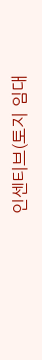인센티브(토지 임대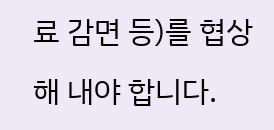료 감면 등)를 협상해 내야 합니다.